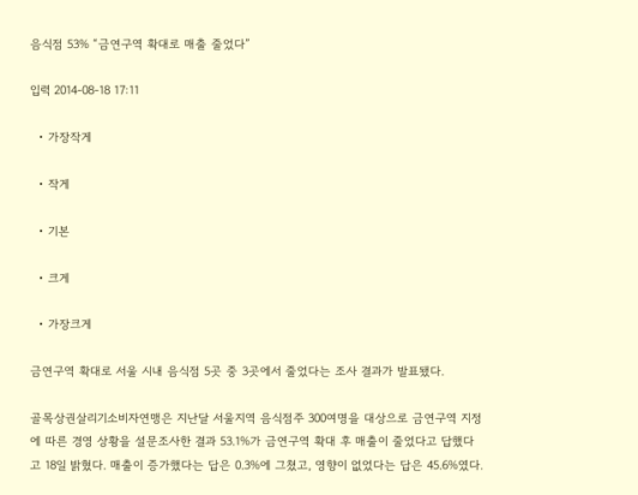음식점 53% “금연구역 확대로 매출 줄었다”

입력 2014-08-18 17:11

  • 가장작게

  • 작게

  • 기본

  • 크게

  • 가장크게

금연구역 확대로 서울 시내 음식점 5곳 중 3곳에서 줄었다는 조사 결과가 발표됐다.

골목상권살리기소비자연맹은 지난달 서울지역 음식점주 300여명을 대상으로 금연구역 지정에 따른 경영 상황을 설문조사한 결과 53.1%가 금연구역 확대 후 매출이 줄었다고 답했다고 18일 밝혔다. 매출이 증가했다는 답은 0.3%에 그쳤고, 영향이 없었다는 답은 45.6%였다.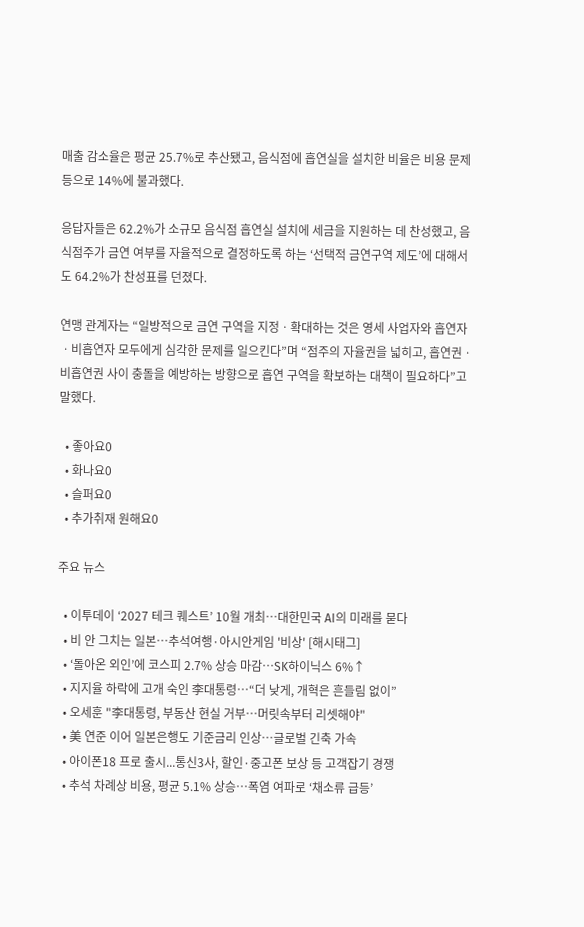매출 감소율은 평균 25.7%로 추산됐고, 음식점에 흡연실을 설치한 비율은 비용 문제 등으로 14%에 불과했다.

응답자들은 62.2%가 소규모 음식점 흡연실 설치에 세금을 지원하는 데 찬성했고, 음식점주가 금연 여부를 자율적으로 결정하도록 하는 ‘선택적 금연구역 제도’에 대해서도 64.2%가 찬성표를 던졌다.

연맹 관계자는 “일방적으로 금연 구역을 지정ㆍ확대하는 것은 영세 사업자와 흡연자ㆍ비흡연자 모두에게 심각한 문제를 일으킨다”며 “점주의 자율권을 넓히고, 흡연권ㆍ비흡연권 사이 충돌을 예방하는 방향으로 흡연 구역을 확보하는 대책이 필요하다”고 말했다.

  • 좋아요0
  • 화나요0
  • 슬퍼요0
  • 추가취재 원해요0

주요 뉴스

  • 이투데이 ‘2027 테크 퀘스트’ 10월 개최⋯대한민국 AI의 미래를 묻다
  • 비 안 그치는 일본…추석여행·아시안게임 '비상' [해시태그]
  • ‘돌아온 외인’에 코스피 2.7% 상승 마감⋯SK하이닉스 6%↑
  • 지지율 하락에 고개 숙인 李대통령⋯“더 낮게, 개혁은 흔들림 없이”
  • 오세훈 "李대통령, 부동산 현실 거부⋯머릿속부터 리셋해야"
  • 美 연준 이어 일본은행도 기준금리 인상⋯글로벌 긴축 가속
  • 아이폰18 프로 출시...통신3사, 할인·중고폰 보상 등 고객잡기 경쟁
  • 추석 차례상 비용, 평균 5.1% 상승…폭염 여파로 ‘채소류 급등’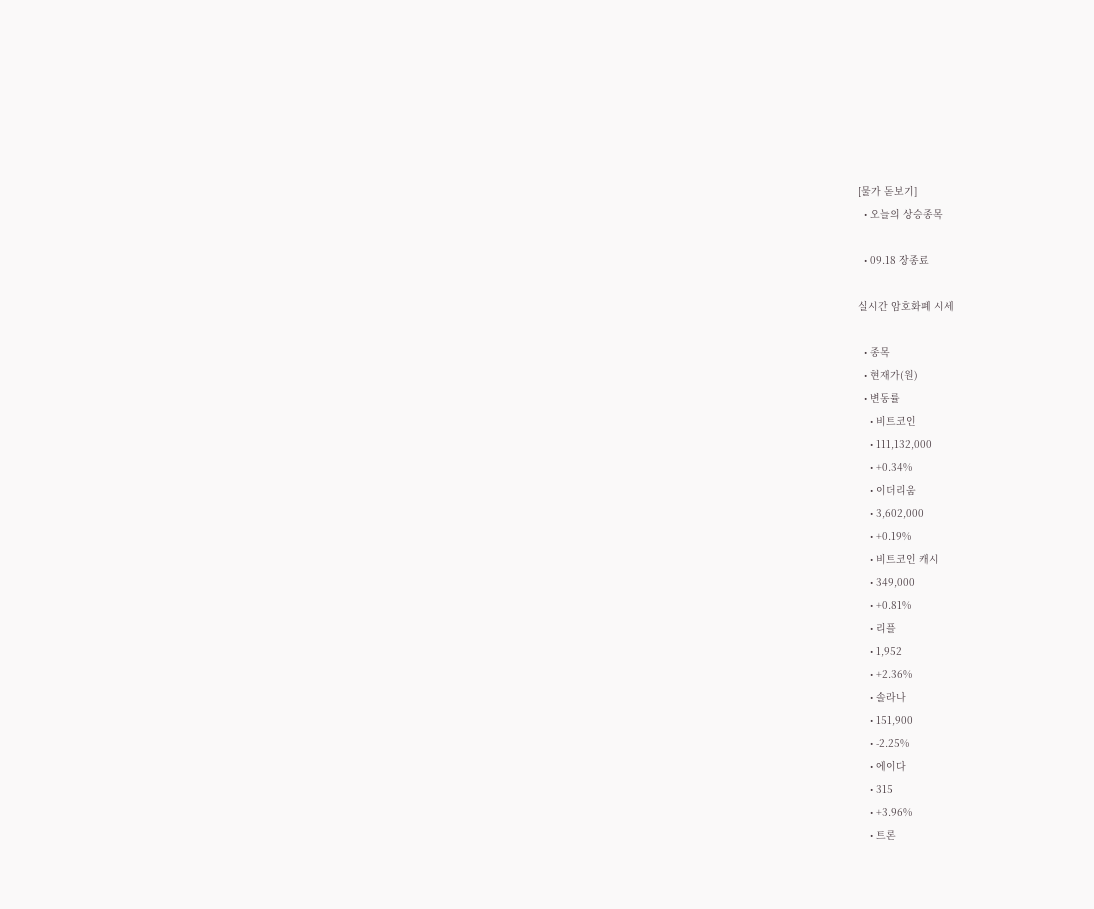[물가 돋보기]
  • 오늘의 상승종목

  • 09.18 장종료

실시간 암호화폐 시세

  • 종목
  • 현재가(원)
  • 변동률
    • 비트코인
    • 111,132,000
    • +0.34%
    • 이더리움
    • 3,602,000
    • +0.19%
    • 비트코인 캐시
    • 349,000
    • +0.81%
    • 리플
    • 1,952
    • +2.36%
    • 솔라나
    • 151,900
    • -2.25%
    • 에이다
    • 315
    • +3.96%
    • 트론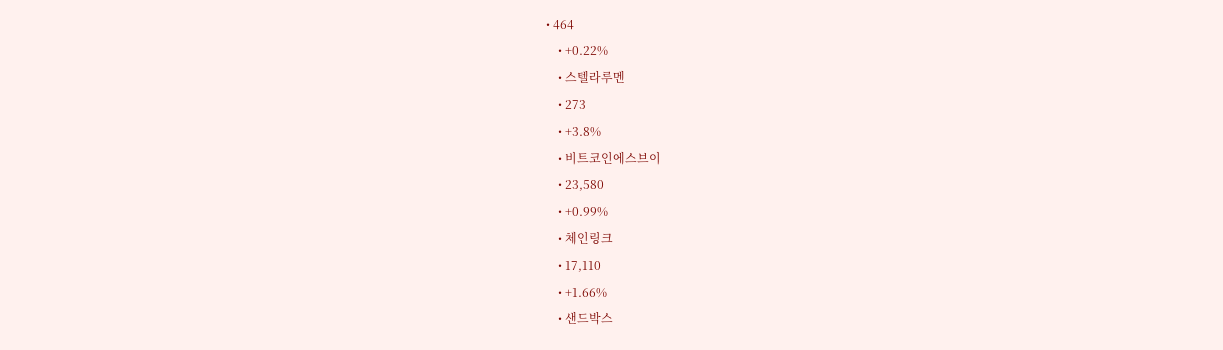• 464
    • +0.22%
    • 스텔라루멘
    • 273
    • +3.8%
    • 비트코인에스브이
    • 23,580
    • +0.99%
    • 체인링크
    • 17,110
    • +1.66%
    • 샌드박스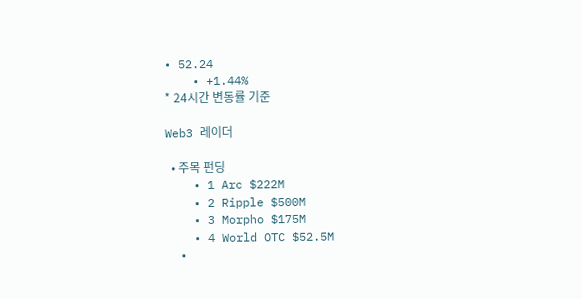• 52.24
    • +1.44%
* 24시간 변동률 기준

Web3 레이더

  • 주목 펀딩
    • 1 Arc $222M
    • 2 Ripple $500M
    • 3 Morpho $175M
    • 4 World OTC $52.5M
  •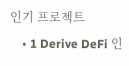인기 프로젝트
    • 1 Derive DeFi 인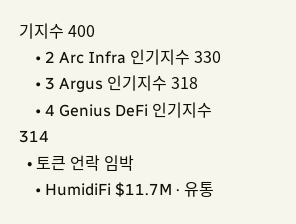기지수 400
    • 2 Arc Infra 인기지수 330
    • 3 Argus 인기지수 318
    • 4 Genius DeFi 인기지수 314
  • 토큰 언락 임박
    • HumidiFi $11.7M · 유통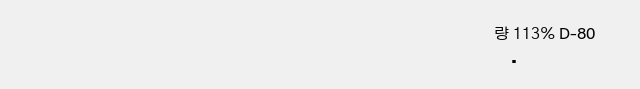량 113% D-80
    •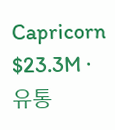Capricorn $23.3M · 유통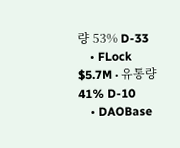량 53% D-33
    • FLock $5.7M · 유통량 41% D-10
    • DAOBase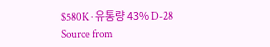$580K · 유통량 43% D-28
Source from